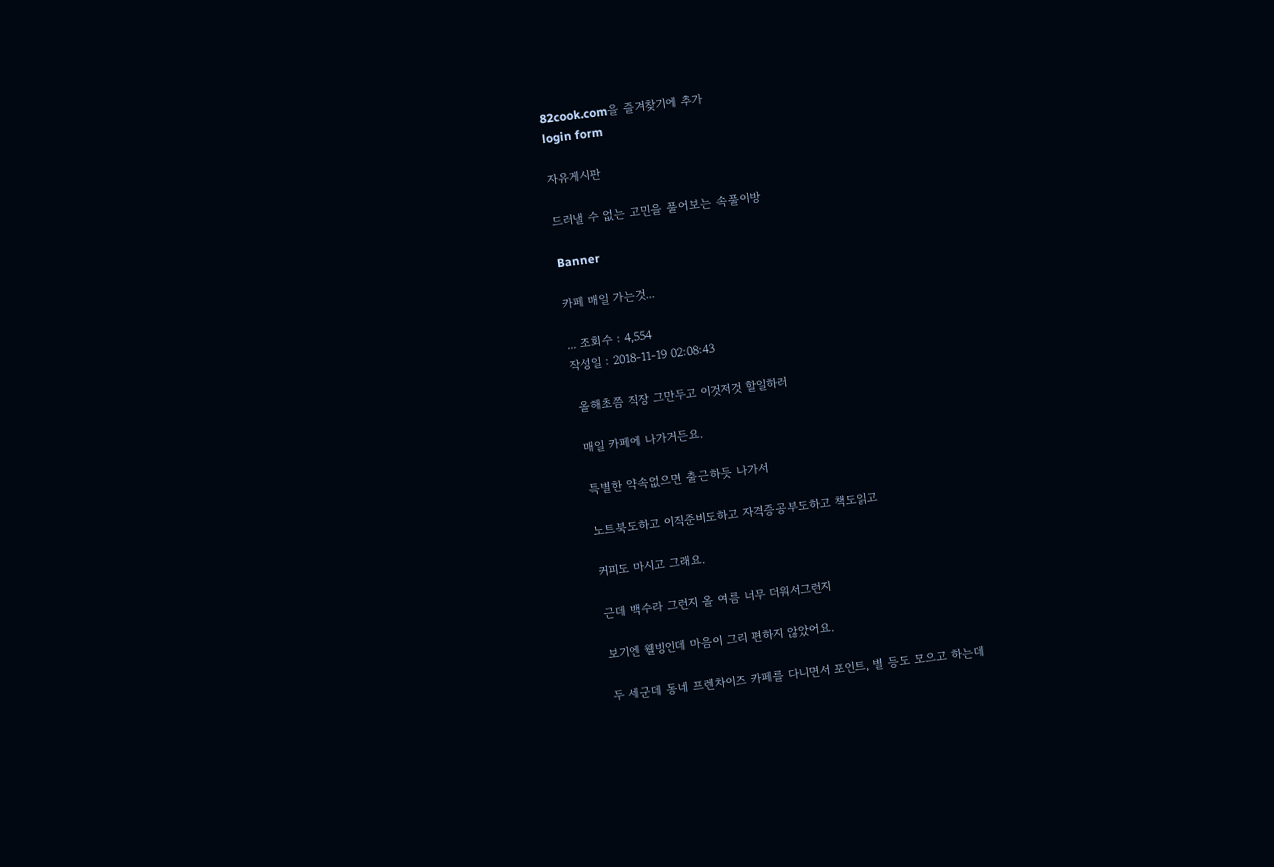82cook.com을 즐겨찾기에 추가
login form

자유게시판

드러낼 수 없는 고민을 풀어보는 속풀이방

Banner

카페 매일 가는것...

... 조회수 : 4,554
작성일 : 2018-11-19 02:08:43

 올해초쯤 직장 그만두고 이것저것 할일하러

 매일 카페에 나가거든요.

 특별한 약속없으면 출근하듯 나가서

 노트북도하고 이직준비도하고 자격증공부도하고 책도읽고

 커피도 마시고 그래요.

 근데 백수라 그런지 올 여름 너무 더워서그런지

 보기엔 웰빙인데 마음이 그리 편하지 않았어요.

 두 세군데 동네 프렌차이즈 카페를 다니면서 포인트, 별 등도 모으고 하는데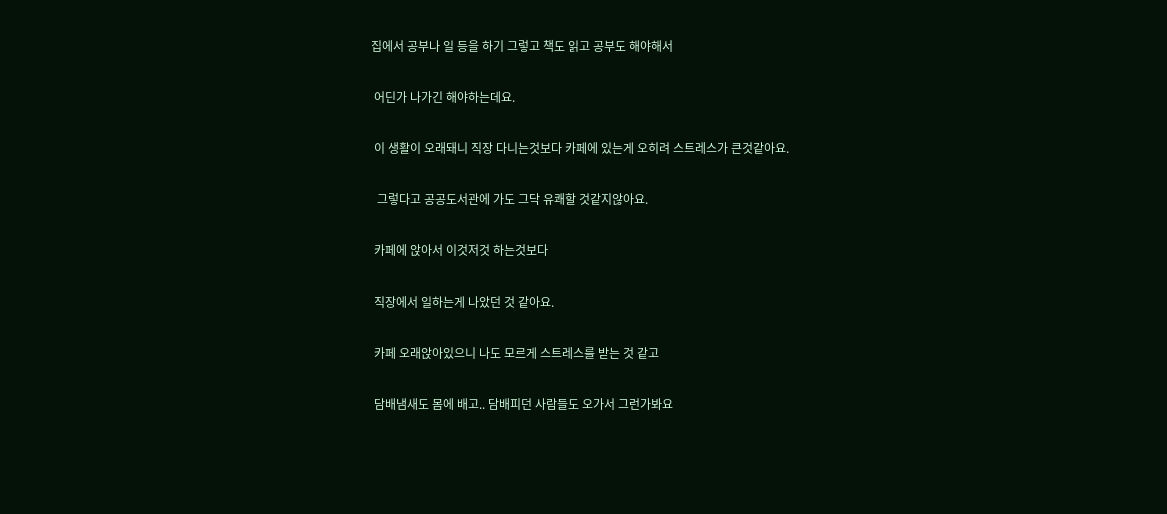집에서 공부나 일 등을 하기 그렇고 책도 읽고 공부도 해야해서

 어딘가 나가긴 해야하는데요.

 이 생활이 오래돼니 직장 다니는것보다 카페에 있는게 오히려 스트레스가 큰것같아요.

  그렇다고 공공도서관에 가도 그닥 유쾌할 것같지않아요.

 카페에 앉아서 이것저것 하는것보다

 직장에서 일하는게 나았던 것 같아요.

 카페 오래앉아있으니 나도 모르게 스트레스를 받는 것 같고

 담배냄새도 몸에 배고.. 담배피던 사람들도 오가서 그런가봐요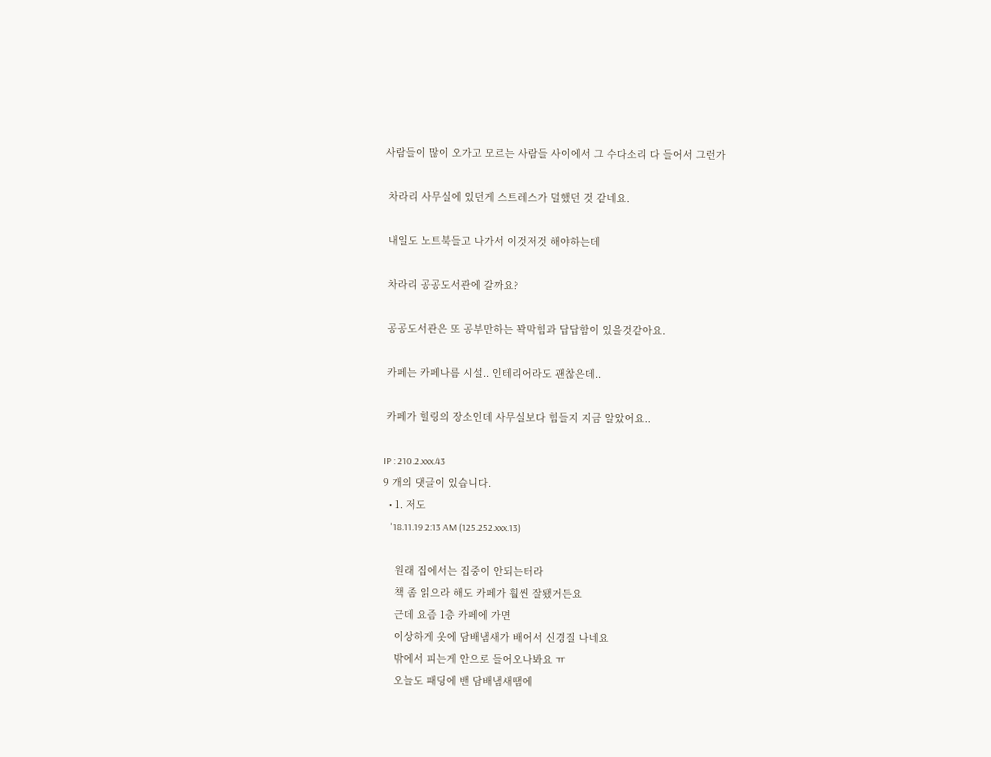사람들이 많이 오가고 모르는 사람들 사이에서 그 수다소리 다 들어서 그런가

 차라리 사무실에 있던게 스트레스가 덜했던 것 같네요.

 내일도 노트북들고 나가서 이것저것 해야하는데

 차라리 공공도서관에 갈까요?

 공공도서관은 또 공부만하는 꽉막힘과 답답함이 있을것같아요.

 카페는 카페나름 시설.. 인테리어라도 괜찮은데..

 카페가 힐링의 장소인데 사무실보다 힘들지 지금 알았어요..

IP : 210.2.xxx.43
9 개의 댓글이 있습니다.
  • 1. 저도
    '18.11.19 2:13 AM (125.252.xxx.13)

    원래 집에서는 집중이 안되는터라
    책 좀 읽으라 해도 카페가 훨씬 잘됐거든요
    근데 요즘 1층 카페에 가면
    이상하게 옷에 담배냄새가 배어서 신경질 나네요
    밖에서 피는게 안으로 들어오나봐요 ㅠ
    오늘도 패딩에 밴 담배냄새땜에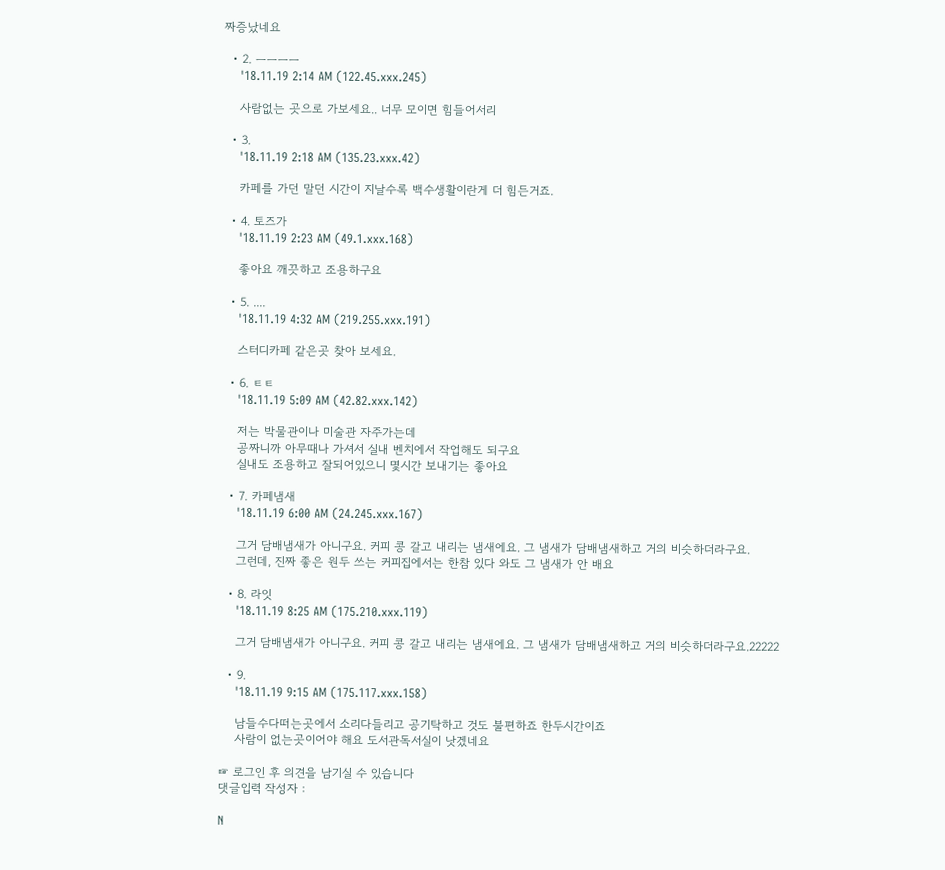짜증났네요

  • 2. ㅡㅡㅡㅡ
    '18.11.19 2:14 AM (122.45.xxx.245)

    사람없는 곳으로 가보세요.. 너무 모이면 힘들어서리

  • 3.
    '18.11.19 2:18 AM (135.23.xxx.42)

    카페를 가던 말던 시간이 지날수록 백수생활이란게 더 힘든거죠.

  • 4. 토즈가
    '18.11.19 2:23 AM (49.1.xxx.168)

    좋아요 깨끗하고 조용하구요

  • 5. ....
    '18.11.19 4:32 AM (219.255.xxx.191)

    스터디카페 같은곳 찾아 보세요.

  • 6. ㅌㅌ
    '18.11.19 5:09 AM (42.82.xxx.142)

    저는 박물관이나 미술관 자주가는데
    공짜니까 아무때나 가셔서 실내 벤치에서 작업해도 되구요
    실내도 조용하고 잘되어있으니 몇시간 보내기는 좋아요

  • 7. 카페냄새
    '18.11.19 6:00 AM (24.245.xxx.167)

    그거 담배냄새가 아니구요. 커피 콩 갈고 내리는 냄새에요. 그 냄새가 담배냄새하고 거의 비슷하더라구요.
    그런데, 진짜 좋은 원두 쓰는 커피집에서는 한참 있다 와도 그 냄새가 안 배요

  • 8. 라잇
    '18.11.19 8:25 AM (175.210.xxx.119)

    그거 담배냄새가 아니구요. 커피 콩 갈고 내리는 냄새에요. 그 냄새가 담배냄새하고 거의 비슷하더라구요.22222

  • 9.
    '18.11.19 9:15 AM (175.117.xxx.158)

    남들수다떠는곳에서 소리다들리고 공기탁하고 것도 불편하죠 한두시간이죠
    사람이 없는곳이어야 해요 도서관독서실이 낫겠네요

☞ 로그인 후 의견을 남기실 수 있습니다
댓글입력 작성자 :

N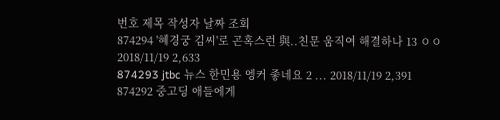번호 제목 작성자 날짜 조회
874294 '혜경궁 김씨'로 곤혹스런 與..친문 움직여 해결하나 13 ㅇㅇ 2018/11/19 2,633
874293 jtbc 뉴스 한민용 엥커 좋네요 2 ... 2018/11/19 2,391
874292 중고딩 애들에게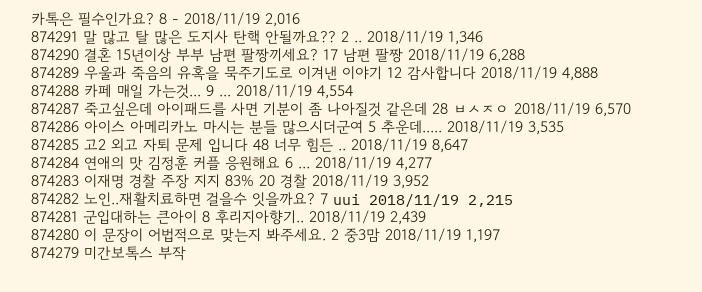카톡은 필수인가요? 8 - 2018/11/19 2,016
874291 말 많고 탈 많은 도지사 탄핵 안될까요?? 2 .. 2018/11/19 1,346
874290 결혼 15년이상 부부 남편 팔짱끼세요? 17 남편 팔짱 2018/11/19 6,288
874289 우울과 죽음의 유혹을 묵주기도로 이겨낸 이야기 12 감사합니다 2018/11/19 4,888
874288 카페 매일 가는것... 9 ... 2018/11/19 4,554
874287 죽고싶은데 아이패드를 사면 기분이 좀 나아질것 같은데 28 ㅂㅅㅈㅇ 2018/11/19 6,570
874286 아이스 아메리카노 마시는 분들 많으시더군여 5 추운데..... 2018/11/19 3,535
874285 고2 외고 자퇴 문제 입니다 48 너무 힘든 .. 2018/11/19 8,647
874284 연애의 맛 김정훈 커플 응원해요 6 ... 2018/11/19 4,277
874283 이재명 경찰 주장 지지 83% 20 경찰 2018/11/19 3,952
874282 노인..재활치료하면 걸을수 잇을까요? 7 uui 2018/11/19 2,215
874281 군입대하는 큰아이 8 후리지아향기.. 2018/11/19 2,439
874280 이 문장이 어법적으로 맞는지 봐주세요. 2 중3맘 2018/11/19 1,197
874279 미간보톡스 부작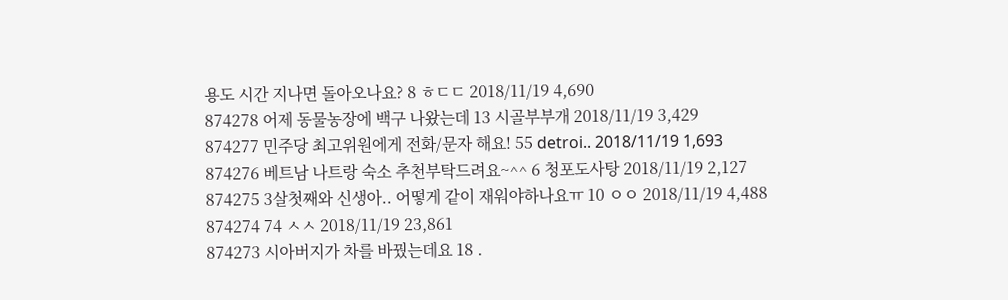용도 시간 지나면 돌아오나요? 8 ㅎㄷㄷ 2018/11/19 4,690
874278 어제 동물농장에 백구 나왔는데 13 시골부부개 2018/11/19 3,429
874277 민주당 최고위원에게 전화/문자 해요! 55 detroi.. 2018/11/19 1,693
874276 베트남 나트랑 숙소 추천부탁드려요~^^ 6 청포도사탕 2018/11/19 2,127
874275 3살첫째와 신생아.. 어떻게 같이 재워야하나요ㅠ 10 ㅇㅇ 2018/11/19 4,488
874274 74 ㅅㅅ 2018/11/19 23,861
874273 시아버지가 차를 바꿨는데요 18 .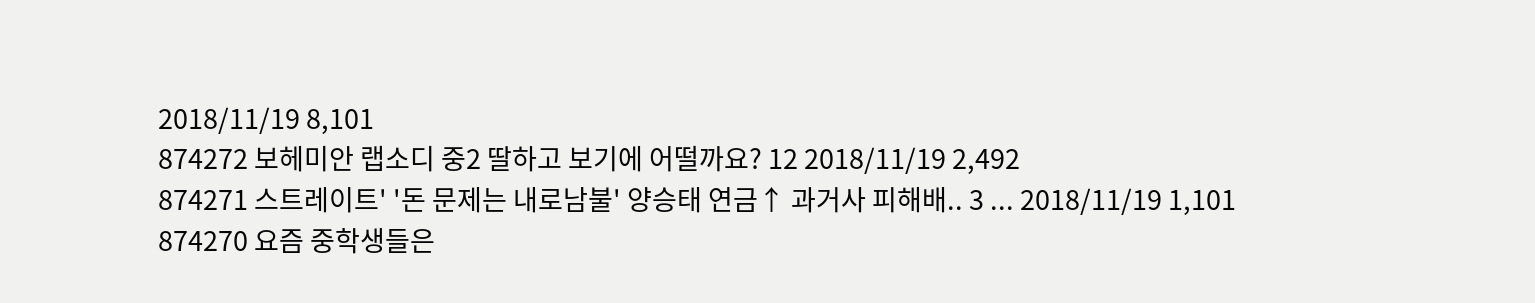2018/11/19 8,101
874272 보헤미안 랩소디 중2 딸하고 보기에 어떨까요? 12 2018/11/19 2,492
874271 스트레이트' '돈 문제는 내로남불' 양승태 연금↑ 과거사 피해배.. 3 ... 2018/11/19 1,101
874270 요즘 중학생들은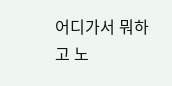어디가서 뭐하고 노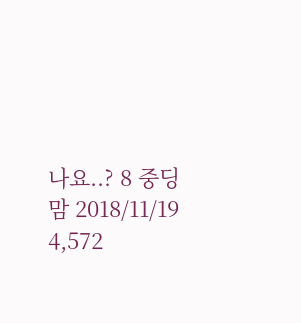나요..? 8 중딩맘 2018/11/19 4,572